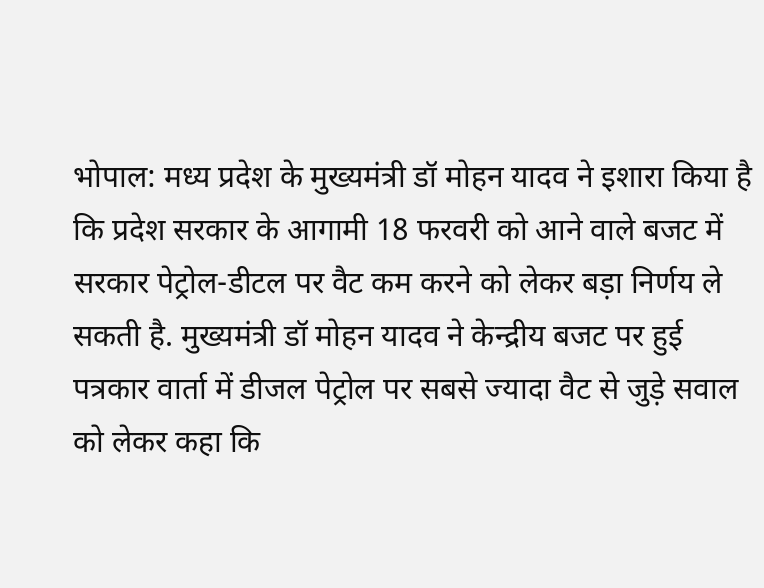भोपाल: मध्य प्रदेश के मुख्यमंत्री डॉ मोहन यादव ने इशारा किया है कि प्रदेश सरकार के आगामी 18 फरवरी को आने वाले बजट में सरकार पेट्रोल-डीटल पर वैट कम करने को लेकर बड़ा निर्णय ले सकती है. मुख्यमंत्री डॉ मोहन यादव ने केन्द्रीय बजट पर हुई पत्रकार वार्ता में डीजल पेट्रोल पर सबसे ज्यादा वैट से जुड़े सवाल को लेकर कहा कि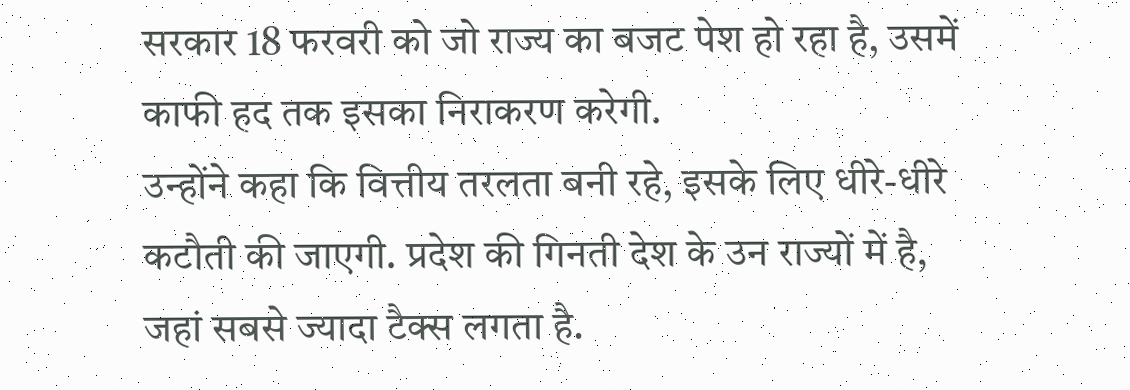सरकार 18 फरवरी को जो राज्य का बजट पेश हो रहा है, उसमें काफी हद तक इसका निराकरण करेगी.
उन्होंने कहा कि वित्तीय तरलता बनी रहे, इसके लिए धीरे-धीरे कटौती की जाएगी. प्रदेश की गिनती देश के उन राज्यों में है, जहां सबसे ज्यादा टैक्स लगता है.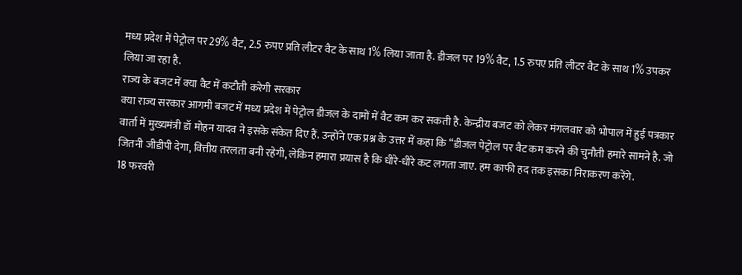मध्य प्रदेश में पेट्रोल पर 29% वैट, 2.5 रुपए प्रति लीटर वैट के साथ 1% लिया जाता है. डीजल पर 19% वैट, 1.5 रुपए प्रति लीटर वैट के साथ 1% उपकर लिया जा रहा है.
राज्य के बजट में क्या वैट में कटौती करेगी सरकार
क्या राज्य सरकार आगमी बजट में मध्य प्रदेश में पेट्रोल डीजल के दामों में वैट कम कर सकती है. केन्द्रीय बजट को लेकर मंगलवार को भोपाल में हुई पत्रकार वार्ता में मुख्यमंत्री डॉ मोहन यादव ने इसके संकेत दिए हैं. उन्होंने एक प्रश्न के उत्तर में कहा कि “डीजल पेट्रोल पर वैट कम करने की चुनौती हमारे सामने है. जो जितनी जीडीपी देगा, वित्तीय तरलता बनी रहेगी, लेकिन हमारा प्रयास है कि धीरे-धीरे कट लगता जाए. हम काफी हद तक इसका निराकरण करेंगे.
18 फरवरी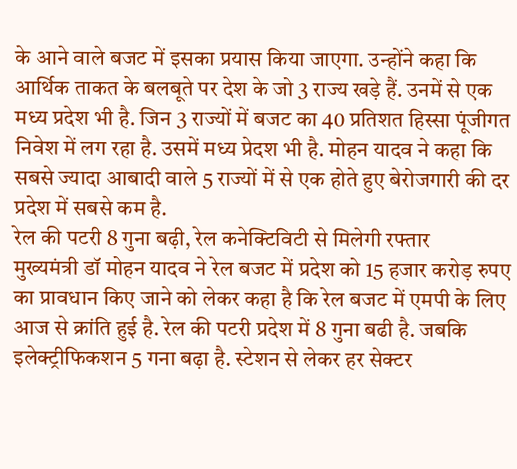के आने वाले बजट में इसका प्रयास किया जाएगा. उन्होंने कहा कि आर्थिक ताकत के बलबूते पर देश के जो 3 राज्य खड़े हैं. उनमें से एक मध्य प्रदेश भी है. जिन 3 राज्यों में बजट का 40 प्रतिशत हिस्सा पूंजीगत निवेश में लग रहा है. उसमें मध्य प्रेदश भी है. मोहन यादव ने कहा कि सबसे ज्यादा आबादी वाले 5 राज्यों में से एक होते हुए बेरोजगारी की दर प्रदेश में सबसे कम है.
रेल की पटरी 8 गुना बढ़ी, रेल कनेक्टिविटी से मिलेगी रफ्तार
मुख्यमंत्री डॉ मोहन यादव ने रेल बजट में प्रदेश को 15 हजार करोड़ रुपए का प्रावधान किए जाने को लेकर कहा है कि रेल बजट में एमपी के लिए आज से क्रांति हुई है. रेल की पटरी प्रदेश में 8 गुना बढी है. जबकि इलेक्ट्रीफिकशन 5 गना बढ़ा है. स्टेशन से लेकर हर सेक्टर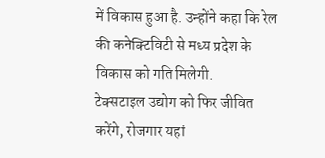में विकास हुआ है. उन्होंने कहा कि रेल की कनेक्टिविटी से मध्य प्रदेश के विकास को गति मिलेगी.
टेक्सटाइल उद्योग को फिर जीवित करेंगे, रोजगार यहां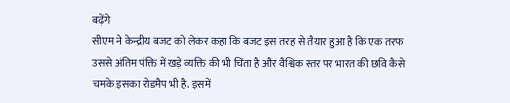बढ़ेंगे
सीएम ने केन्द्रीय बजट को लेकर कहा कि बजट इस तरह से तैयार हुआ है कि एक तरफ उससे अंतिम पंक्ति में खड़े व्यक्ति की भी चिंता है और वैश्विक स्तर पर भारत की छवि कैसे चमके इसका रोडमैप भी है. इसमें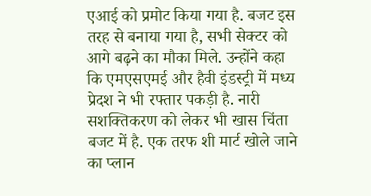एआई को प्रमोट किया गया है. बजट इस तरह से बनाया गया है, सभी सेक्टर को आगे बढ़ने का मौका मिले. उन्होंने कहा कि एमएसएमई और हैवी इंडस्ट्री में मध्य प्रेदश ने भी रफ्तार पकड़ी है. नारी सशक्तिकरण को लेकर भी खास चिंता बजट में है. एक तरफ शी मार्ट खोले जाने का प्लान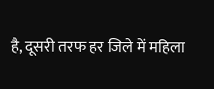है, दूसरी तरफ हर जिले में महिला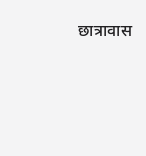छात्रावास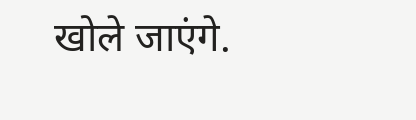खोले जाएंगे.